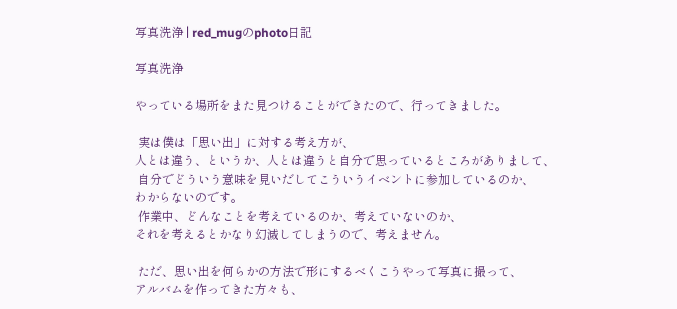写真洗浄 | red_mugのphoto日記

写真洗浄

やっている場所をまた見つけることができたので、行ってきました。

 実は僕は「思い出」に対する考え方が、
人とは違う、というか、人とは違うと自分で思っているところがありまして、
 自分でどういう意味を見いだしてこういうイベントに参加しているのか、
わからないのです。
 作業中、どんなことを考えているのか、考えていないのか、
それを考えるとかなり幻滅してしまうので、考えません。

 ただ、思い出を何らかの方法で形にするべくこうやって写真に撮って、
アルバムを作ってきた方々も、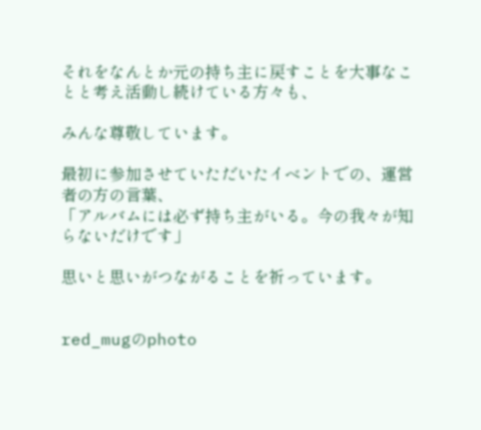それをなんとか元の持ち主に戻すことを大事なことと考え活動し続けている方々も、

みんな尊敬しています。

最初に参加させていただいたイベントでの、運営者の方の言葉、
「アルバムには必ず持ち主がいる。今の我々が知らないだけです」

思いと思いがつながることを祈っています。


red_mugのphoto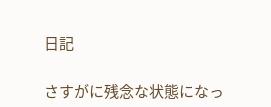日記

さすがに残念な状態になっ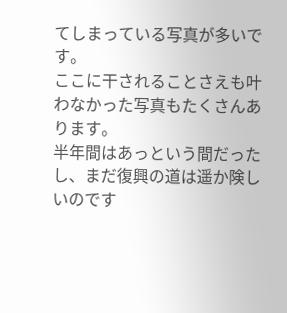てしまっている写真が多いです。
ここに干されることさえも叶わなかった写真もたくさんあります。
半年間はあっという間だったし、まだ復興の道は遥か険しいのです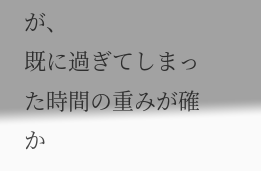が、
既に過ぎてしまった時間の重みが確か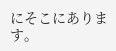にそこにあります。